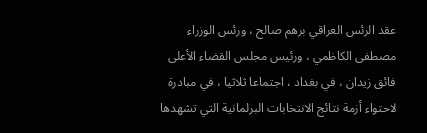عقد الرئس العراقي برهم صالح ، ورئس الوزراء مصطفى الكاظمي ، ورئيس مجلس القضاء الأعلى فائق زيدان ، في بغداد ، اجتماعا ثلاثيا ، في مبادرة لاحتواء أزمة نتائج الانتخابات البرلمانية التي تشهدها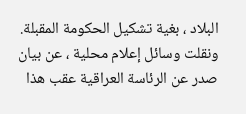البلاد ، بغية تشكيل الحكومة المقبلة.
ونقلت وسائل إعلام محلية ، عن بيان صدر عن الرئاسة العراقية عقب هذا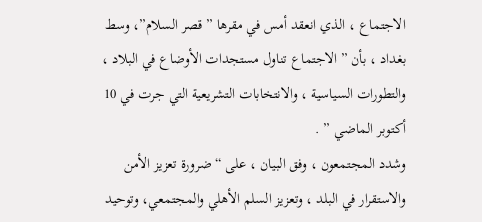الاجتماع ، الذي انعقد أمس في مقرها ” قصر السلام”، وسط بغداد ، بأن ” الاجتماع تناول مستجدات الأوضاع في البلاد ، والتطورات السياسية ، والانتخابات التشريعية التي جرت في 10 أكتوبر الماضي ” .
وشدد المجتمعون ، وفق البيان ، على “ضرورة تعزيز الأمن والاستقرار في البلد ، وتعزيز السلم الأهلي والمجتمعي، وتوحيد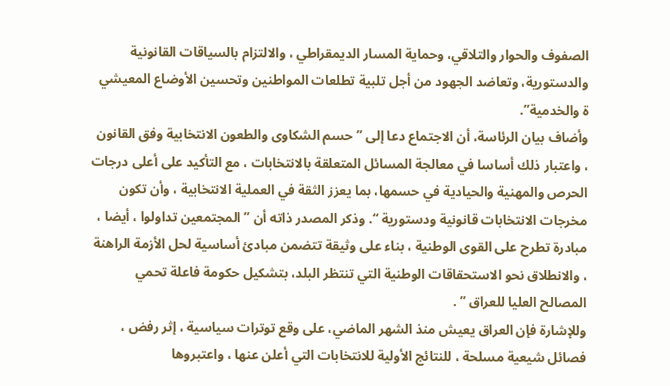الصفوف والحوار والتلاقي، وحماية المسار الديمقراطي ، والالتزام بالسياقات القانونية والدستورية، وتعاضد الجهود من أجل تلبية تطلعات المواطنين وتحسين الأوضاع المعيشي ة والخدمية”.
وأضاف بيان الرئاسة، أن الاجتماع دعا إلى ” حسم الشكاوى والطعون الانتخابية وفق القانون ، واعتبار ذلك أساسا في معالجة المسائل المتعلقة بالانتخابات ، مع التأكيد على أعلى درجات الحرص والمهنية والحيادية في حسمها، بما يعزز الثقة في العملية الانتخابية ، وأن تكون مخرجات الانتخابات قانونية ودستورية “. وذكر المصدر ذاته أن ” المجتمعين تداولوا ، أيضا ، مبادرة تطرح على القوى الوطنية ، بناء على وثيقة تتضمن مبادئ أساسية لحل الأزمة الراهنة ، والانطلاق نحو الاستحقاقات الوطنية التي تنتظر البلد، بتشكيل حكومة فاعلة تحمي المصالح العليا للعراق ” .
وللإشارة فإن العراق يعيش منذ الشهر الماضي، على وقع توترات سياسية ، إثر رفض ، فصائل شيعية مسلحة ، للنتائج الأولية للانتخابات التي أعلن عنها ، واعتبروها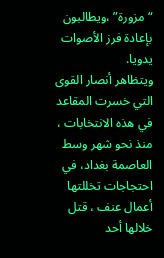“مزورة” ،ويطالبون بإعادة فرز الأصوات يدويا.
ويتظاهر أنصار القوى التي خسرت المقاعد في هذه الانتخابات ، منذ نحو شهر وسط العاصمة بغداد، في احتجاجات تخللتها أعمال عنف ، قتل خلالها أحد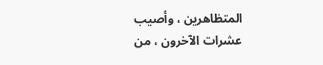المتظاهرين ، وأصيب عشرات الآخرون ، من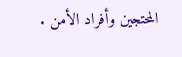المحتجين وأفراد الأمن .